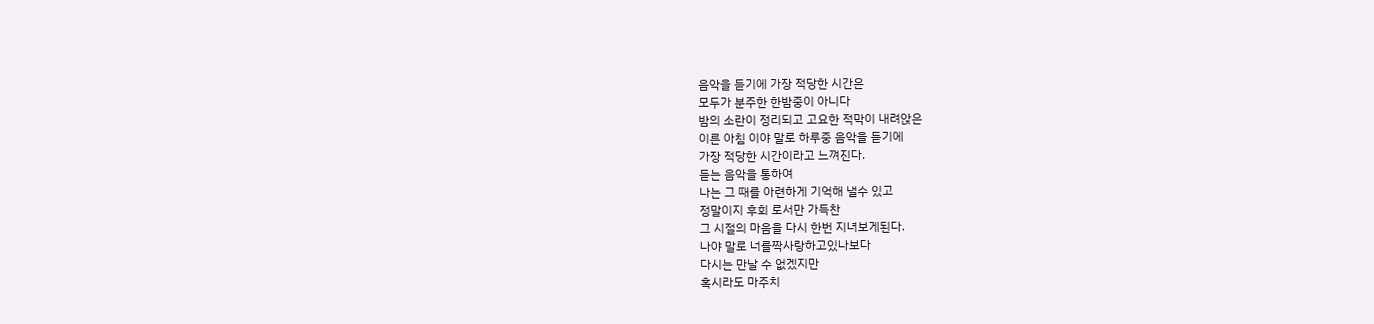음악을 듣기에 가장 적당한 시간은
모두가 분주한 한밤중이 아니다
밤의 소란이 정리되고 고요한 적막이 내려앉은
이른 아침 이야 말로 하루중 음악을 듣기에
가장 적당한 시간이라고 느껴진다.
듣는 음악을 통하여
나는 그 때를 아련하게 기억해 낼수 있고
정말이지 후회 로서만 가득찬
그 시절의 마음을 다시 한번 지녀보게된다.
나야 말로 너를짝사랑하고있나보다
다시는 만날 수 없겠지만
혹시라도 마주치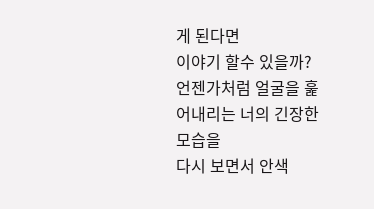게 된다면
이야기 할수 있을까?
언젠가처럼 얼굴을 훑어내리는 너의 긴장한 모습을
다시 보면서 안색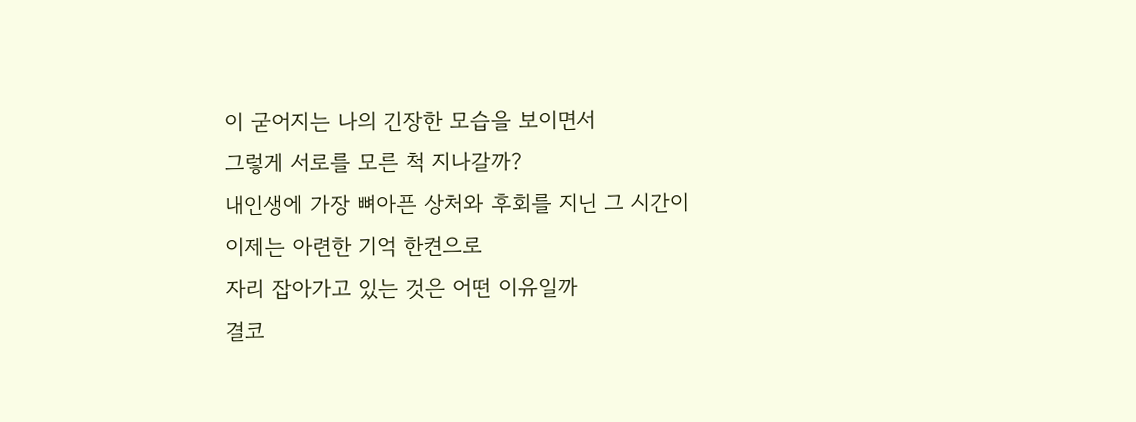이 굳어지는 나의 긴장한 모습을 보이면서
그렇게 서로를 모른 척 지나갈까?
내인생에 가장 뼈아픈 상처와 후회를 지닌 그 시간이
이제는 아련한 기억 한켠으로
자리 잡아가고 있는 것은 어떤 이유일까
결코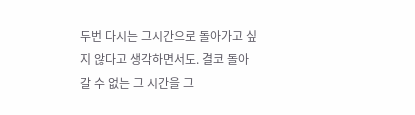두번 다시는 그시간으로 돌아가고 싶지 않다고 생각하면서도. 결코 돌아갈 수 없는 그 시간을 그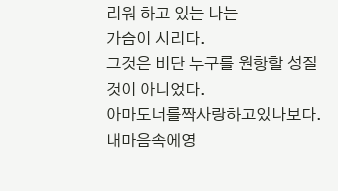리워 하고 있는 나는
가슴이 시리다.
그것은 비단 누구를 원항할 성질 것이 아니었다.
아마도너를짝사랑하고있나보다.
내마음속에영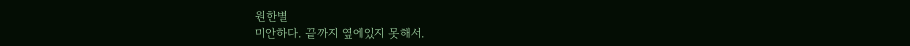원한별
미안하다. 끝까지 옆에있지 못해서.